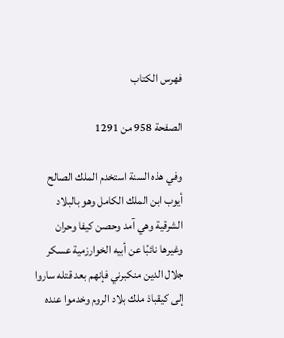فهرس الكتاب

الصفحة 958 من 1291

وفي هذه السنة استخدم الملك الصالح أيوب ابن الملك الكامل وهو بالبلاد الشرقية وهي آمد وحصن كيفا وحران وغيرها نائبًا عن أبيه الخوارزمية عسكر جلال الدين منكبرني فإنهم بعد قتله ساروا إلى كيقباذ ملك بلاد الروم وخدموا عنده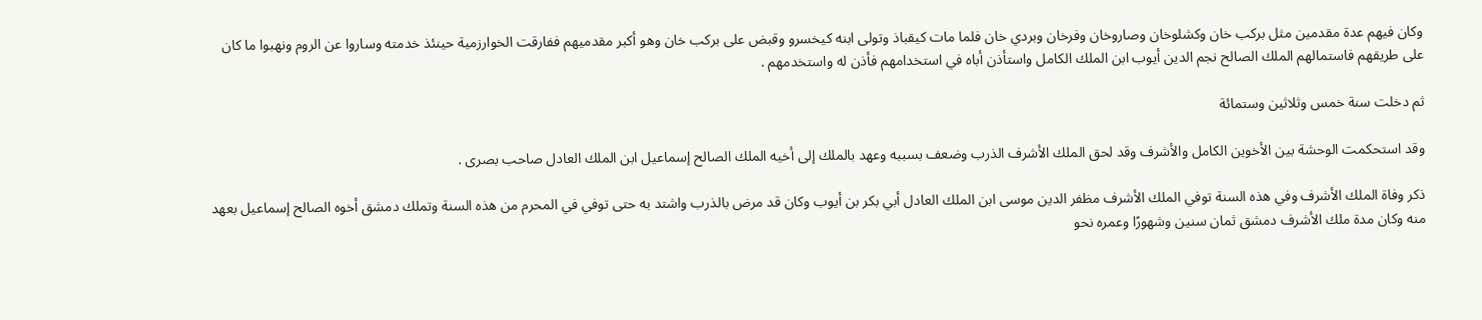وكان فيهم عدة مقدمين مثل بركب خان وكشلوخان وصاروخان وفرخان وبردي خان فلما مات كيقباذ وتولى ابنه كيخسرو وقبض على بركب خان وهو أكبر مقدميهم ففارقت الخوارزمية حينئذ خدمته وساروا عن الروم ونهبوا ما كان على طريقهم فاستمالهم الملك الصالح نجم الدين أيوب ابن الملك الكامل واستأذن أباه في استخدامهم فأذن له واستخدمهم .

ثم دخلت سنة خمس وثلاثين وستمائة

وقد استحكمت الوحشة بين الأخوين الكامل والأشرف وقد لحق الملك الأشرف الذرب وضعف بسببه وعهد بالملك إلى أخيه الملك الصالح إسماعيل ابن الملك العادل صاحب بصرى .

ذكر وفاة الملك الأشرف وفي هذه السنة توفي الملك الأشرف مظفر الدين موسى ابن الملك العادل أبي بكر بن أيوب وكان قد مرض بالذرب واشتد به حتى توفي في المحرم من هذه السنة وتملك دمشق أخوه الصالح إسماعيل بعهد منه وكان مدة ملك الأشرف دمشق ثمان سنين وشهورًا وعمره نحو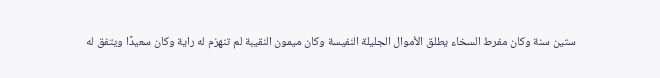ستين سنة وكان مفرط السخاء يطلق الأموال الجليلة النفيسة وكان ميمون النقيبة لم تنهزم له راية وكان سعيدًا ويتفق له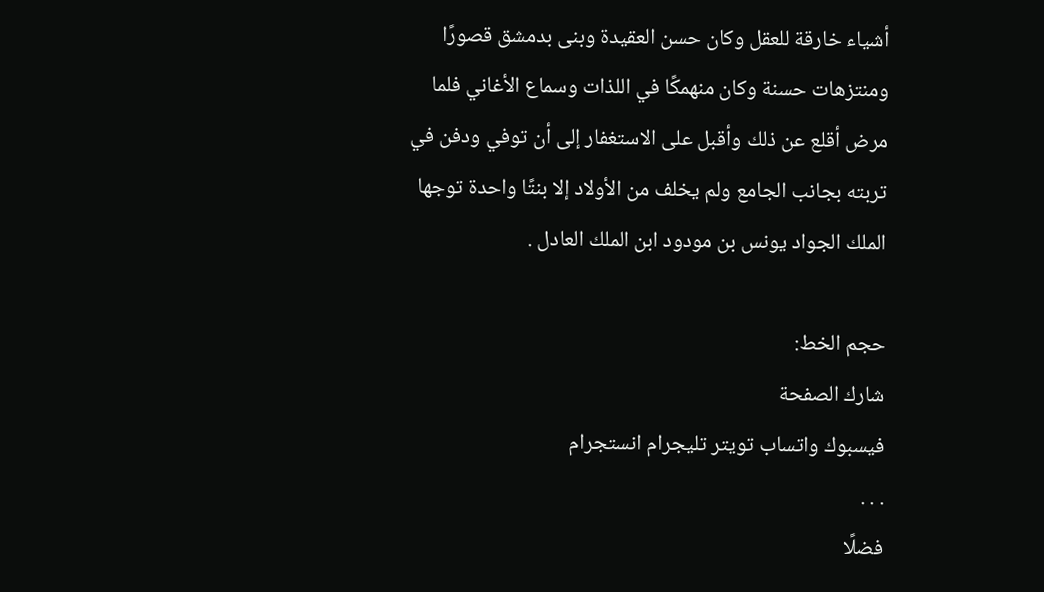أشياء خارقة للعقل وكان حسن العقيدة وبنى بدمشق قصورًا ومنتزهات حسنة وكان منهمكًا في اللذات وسماع الأغاني فلما مرض أقلع عن ذلك وأقبل على الاستغفار إلى أن توفي ودفن في تربته بجانب الجامع ولم يخلف من الأولاد إلا بنتًا واحدة توجها الملك الجواد يونس بن مودود ابن الملك العادل .

حجم الخط:
شارك الصفحة
فيسبوك واتساب تويتر تليجرام انستجرام
. . .
فضلًا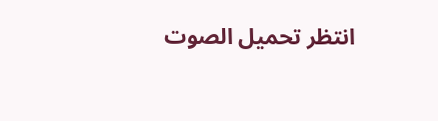انتظر تحميل الصوت